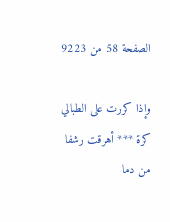الصفحة 58 من 9223

وإذا كررت على الطبالي كرة *** أهرقت رشفا من دما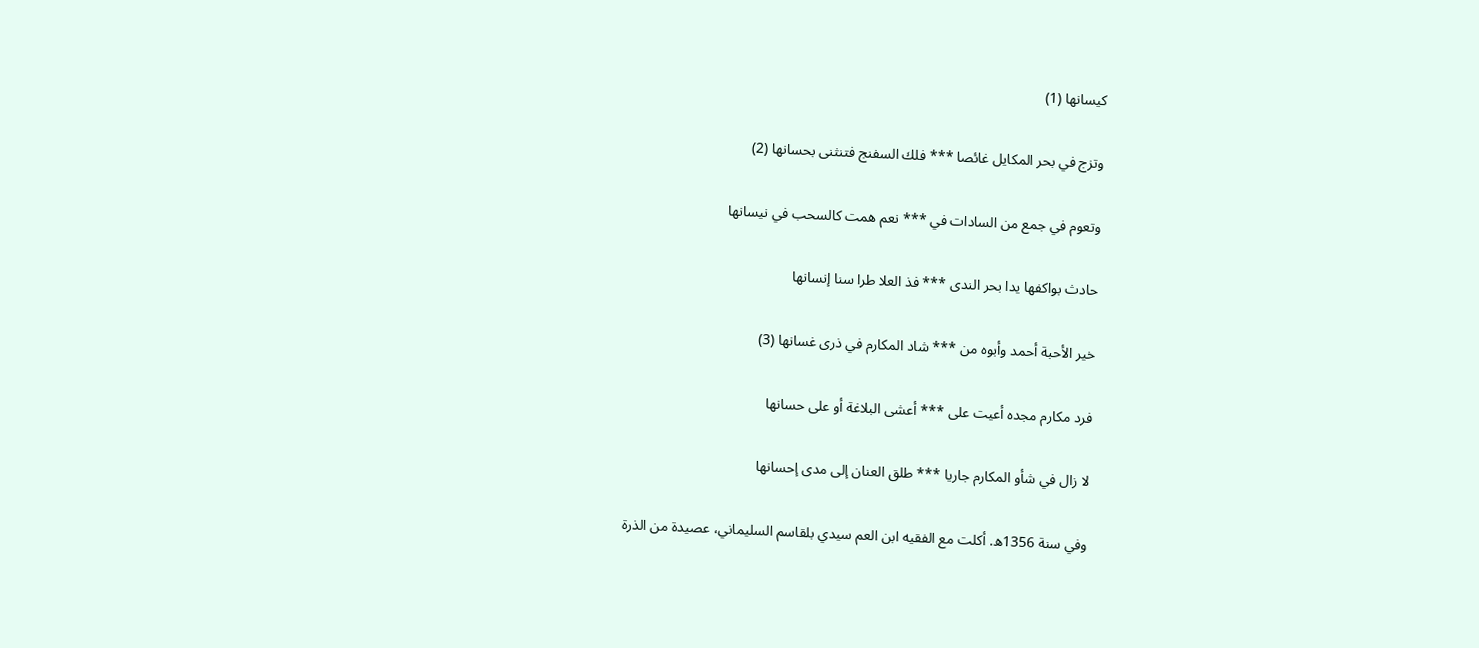كيسانها (1)

وتزج في بحر المكايل غائصا *** فلك السفنج فتنثنى بحسانها (2)

وتعوم في جمع من السادات في *** نعم همت كالسحب في نيسانها

حادث بواكفها يدا بحر الندى *** فذ العلا طرا سنا إنسانها

خير الأحبة أحمد وأبوه من *** شاد المكارم في ذرى غسانها (3)

فرد مكارم مجده أعيت على *** أعشى البلاغة أو على حسانها

لا زال في شأو المكارم جاريا *** طلق العنان إلى مدى إحسانها

وفي سنة 1356ه. أكلت مع الفقيه ابن العم سيدي بلقاسم السليماني، عصيدة من الذرة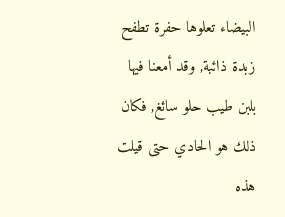البيضاء تعلوها حفرة تطفح زبدة ذائبة, وقد أمعنا فيها بلبن طيب حلو سائغ, فكان ذلك هو الحادي حتى قيلت هذه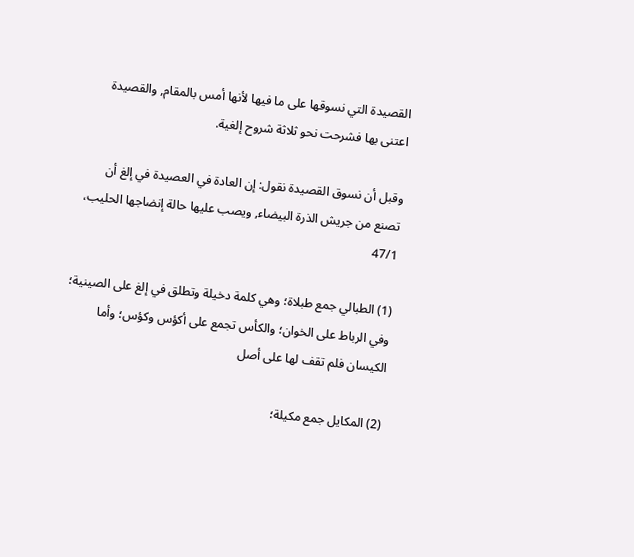القصيدة التي نسوقها على ما فيها لأنها أمس بالمقام, والقصيدة اعتنى بها فشرحت نحو ثلاثة شروح إلغية.

وقبل أن نسوق القصيدة نقول: إن العادة في العصيدة في إلغ أن تصنع من جريش الذرة البيضاء, ويصب عليها حالة إنضاجها الحليب، 47/1

(1) الطبالي جمع طبلاة؛ وهي كلمة دخيلة وتطلق في إلغ على الصينية؛ وفي الرباط على الخوان؛ والكأس تجمع على أكؤس وكؤس؛ وأما الكيسان فلم تقف لها على أصل

(2) المكايل جمع مكيلة؛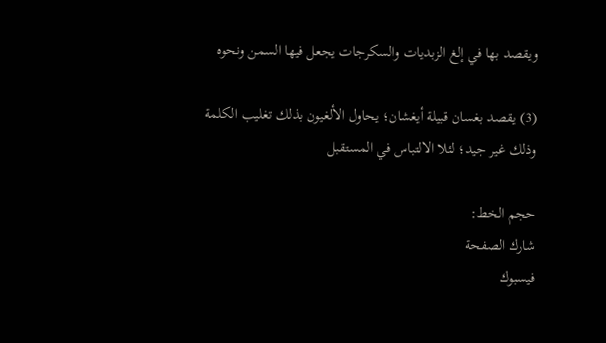ويقصد بها في إلغ الزبديات والسكرجات يجعل فيها السمن ونحوه

(3) يقصد بغسان قبيلة أيغشان؛ يحاول الألغيون بذلك تغليب الكلمة وذلك غير جيد؛ لئلا الالتباس في المستقبل

حجم الخط:
شارك الصفحة
فيسبوك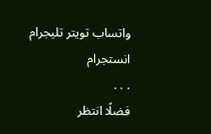واتساب تويتر تليجرام انستجرام
. . .
فضلًا انتظر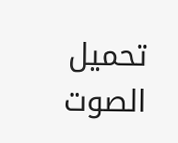تحميل الصوت